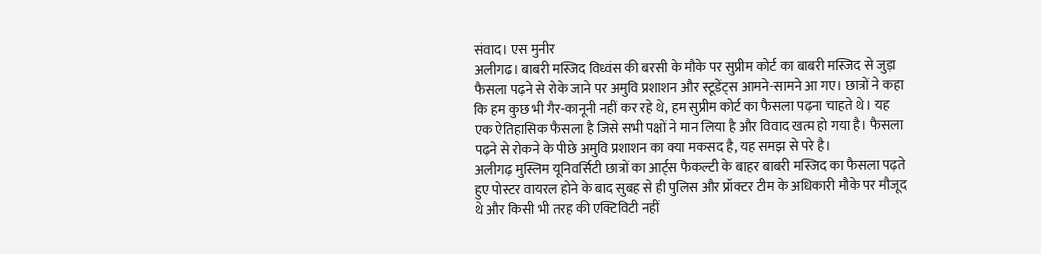संवाद। एस मुनीर
अलीगढ। बाबरी मस्जिद विध्वंस की बरसी के मौके पर सुप्रीम कोर्ट का बाबरी मस्जिद से जुड़ा फैसला पढ़ने से रोके जाने पर अमुवि प्रशाशन और स्टूडेंट्स आमने-सामने आ गए। छात्रों ने कहा कि हम कुछ भी गैर-कानूनी नहीं कर रहे थे, हम सुप्रीम कोर्ट का फैसला पढ़ना चाहते थे। यह एक ऐतिहासिक फैसला है जिसे सभी पक्षों ने मान लिया है और विवाद खत्म हो गया है। फैसला पढ़ने से रोकने के पीछे अमुवि प्रशाशन का क्या मकसद है, यह समझ से परे है।
अलीगढ़ मुस्लिम यूनिवर्सिटी छात्रों का आर्ट्स फैकल्टी के बाहर बाबरी मस्जिद का फैसला पढ़ते हुए पोस्टर वायरल होने के बाद सुबह से ही पुलिस और प्रॉक्टर टीम के अधिकारी मौके पर मौजूद थे और किसी भी तरह की एक्टिविटी नहीं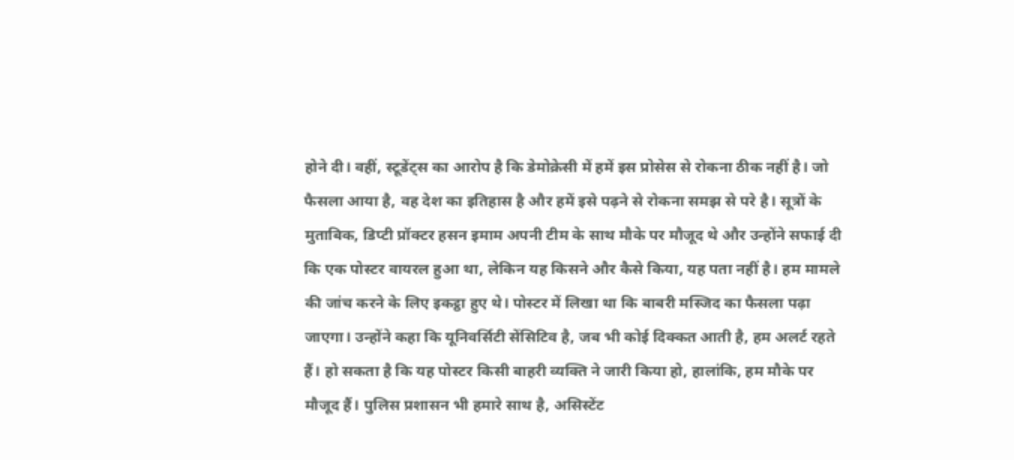होने दी। वहीं, स्टूडेंट्स का आरोप है कि डेमोक्रेसी में हमें इस प्रोसेस से रोकना ठीक नहीं है। जो फैसला आया है, वह देश का इतिहास है और हमें इसे पढ़ने से रोकना समझ से परे है। सूत्रों के मुताबिक, डिप्टी प्रॉक्टर हसन इमाम अपनी टीम के साथ मौके पर मौजूद थे और उन्होंने सफाई दी कि एक पोस्टर वायरल हुआ था, लेकिन यह किसने और कैसे किया, यह पता नहीं है। हम मामले की जांच करने के लिए इकट्ठा हुए थे। पोस्टर में लिखा था कि बाबरी मस्जिद का फैसला पढ़ा जाएगा। उन्होंने कहा कि यूनिवर्सिटी सेंसिटिव है, जब भी कोई दिक्कत आती है, हम अलर्ट रहते हैं। हो सकता है कि यह पोस्टर किसी बाहरी व्यक्ति ने जारी किया हो, हालांकि, हम मौके पर मौजूद हैं। पुलिस प्रशासन भी हमारे साथ है, असिस्टेंट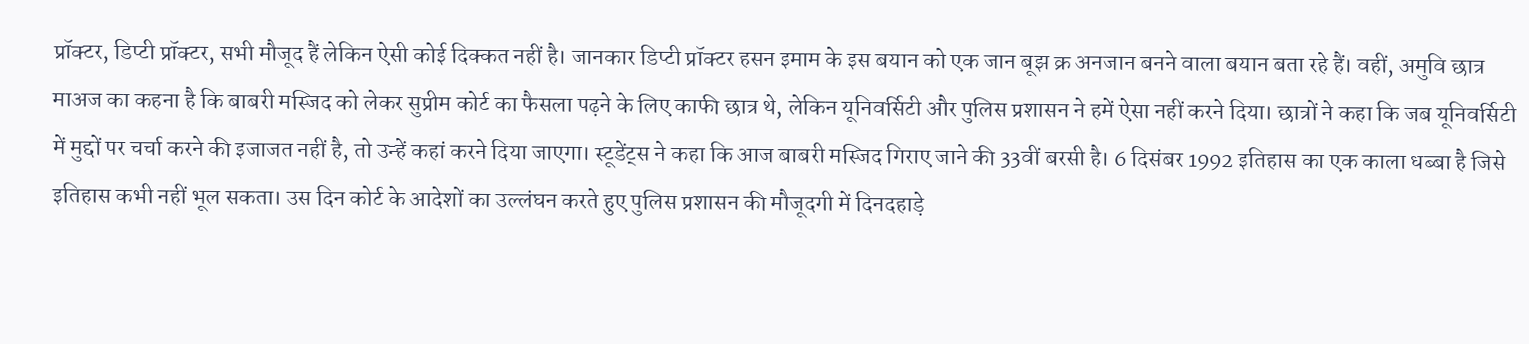प्रॉक्टर, डिप्टी प्रॉक्टर, सभी मौजूद हैं लेकिन ऐसी कोई दिक्कत नहीं है। जानकार डिप्टी प्रॉक्टर हसन इमाम के इस बयान को एक जान बूझ क्र अनजान बनने वाला बयान बता रहे हैं। वहीं, अमुवि छात्र माअज का कहना है कि बाबरी मस्जिद को लेकर सुप्रीम कोर्ट का फैसला पढ़ने के लिए काफी छात्र थे, लेकिन यूनिवर्सिटी और पुलिस प्रशासन ने हमें ऐसा नहीं करने दिया। छात्रों ने कहा कि जब यूनिवर्सिटी में मुद्दों पर चर्चा करने की इजाजत नहीं है, तो उन्हें कहां करने दिया जाएगा। स्टूडेंट्स ने कहा कि आज बाबरी मस्जिद गिराए जाने की 33वीं बरसी है। 6 दिसंबर 1992 इतिहास का एक काला धब्बा है जिसे इतिहास कभी नहीं भूल सकता। उस दिन कोर्ट के आदेशों का उल्लंघन करते हुए पुलिस प्रशासन की मौजूदगी में दिनदहाड़े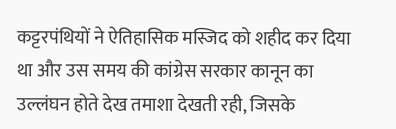कट्टरपंथियों ने ऐतिहासिक मस्जिद को शहीद कर दिया था और उस समय की कांग्रेस सरकार कानून का उल्लंघन होते देख तमाशा देखती रही, जिसके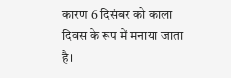कारण 6 दिसंबर को काला दिवस के रूप में मनाया जाता है।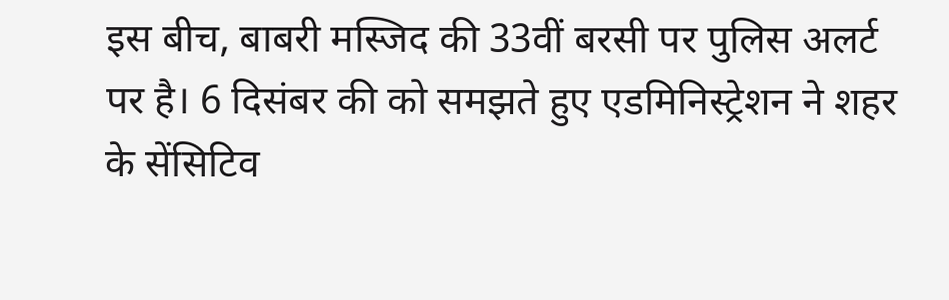इस बीच, बाबरी मस्जिद की 33वीं बरसी पर पुलिस अलर्ट पर है। 6 दिसंबर की को समझते हुए एडमिनिस्ट्रेशन ने शहर के सेंसिटिव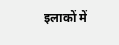इलाकों में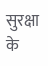सुरक्षा के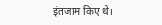इंतजाम किए थे।